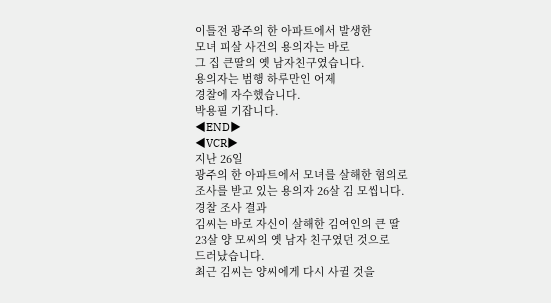이틀전 광주의 한 아파트에서 발생한
모녀 피살 사건의 용의자는 바로
그 집 큰딸의 옛 남자친구였습니다.
용의자는 범행 하루만인 어제
경찰에 자수했습니다.
박용필 기잡니다.
◀END▶
◀VCR▶
지난 26일
광주의 한 아파트에서 모녀를 살해한 혐의로
조사를 받고 있는 용의자 26살 김 모씹니다.
경찰 조사 결과
김씨는 바로 자신이 살해한 김여인의 큰 딸
23살 양 모씨의 옛 남자 친구였던 것으로
드러났습니다.
최근 김씨는 양씨에게 다시 사귈 것을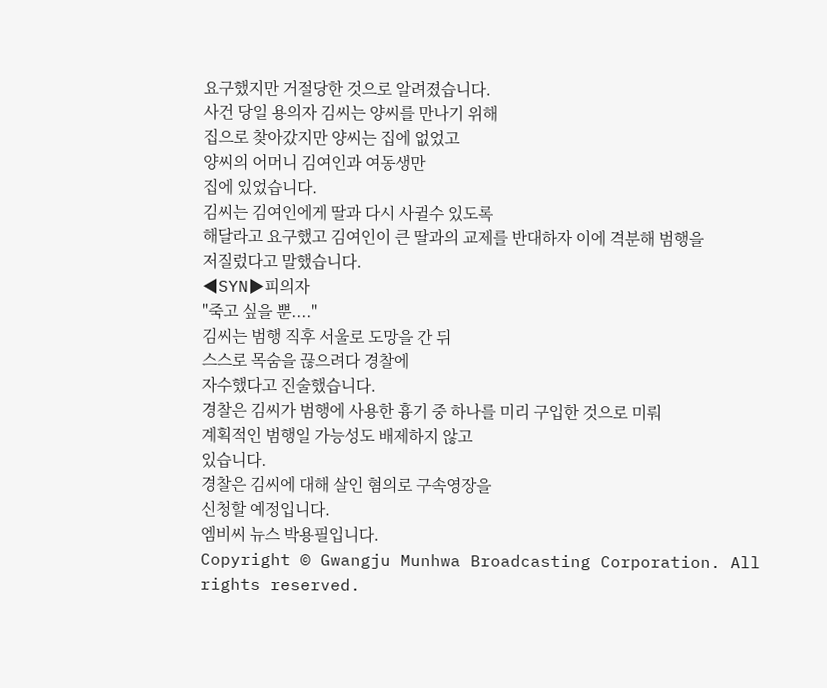요구했지만 거절당한 것으로 알려졌습니다.
사건 당일 용의자 김씨는 양씨를 만나기 위해
집으로 찾아갔지만 양씨는 집에 없었고
양씨의 어머니 김여인과 여동생만
집에 있었습니다.
김씨는 김여인에게 딸과 다시 사귈수 있도록
해달라고 요구했고 김여인이 큰 딸과의 교제를 반대하자 이에 격분해 범행을
저질렀다고 말했습니다.
◀SYN▶피의자
"죽고 싶을 뿐...."
김씨는 범행 직후 서울로 도망을 간 뒤
스스로 목숨을 끊으려다 경찰에
자수했다고 진술했습니다.
경찰은 김씨가 범행에 사용한 흉기 중 하나를 미리 구입한 것으로 미뤄
계획적인 범행일 가능성도 배제하지 않고
있습니다.
경찰은 김씨에 대해 살인 혐의로 구속영장을
신청할 예정입니다.
엠비씨 뉴스 박용필입니다.
Copyright © Gwangju Munhwa Broadcasting Corporation. All rights reserved.